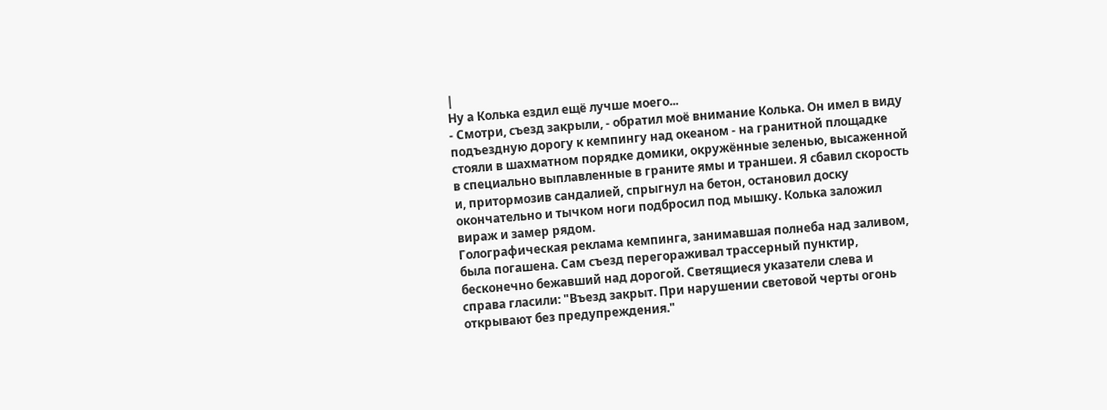|
Ну а Колька ездил ещё лучше моего...
- Смотри, съезд закрыли, - обратил моё внимание Колька. Он имел в виду подъездную дорогу к кемпингу над океаном - на гранитной площадке стояли в шахматном порядке домики, окружённые зеленью, высаженной в специально выплавленные в граните ямы и траншеи. Я сбавил скорость и, притормозив сандалией, спрыгнул на бетон, остановил доску окончательно и тычком ноги подбросил под мышку. Колька заложил вираж и замер рядом.
Голографическая реклама кемпинга, занимавшая полнеба над заливом, была погашена. Сам съезд перегораживал трассерный пунктир, бесконечно бежавший над дорогой. Светящиеся указатели слева и справа гласили: "Въезд закрыт. При нарушении световой черты огонь открывают без предупреждения."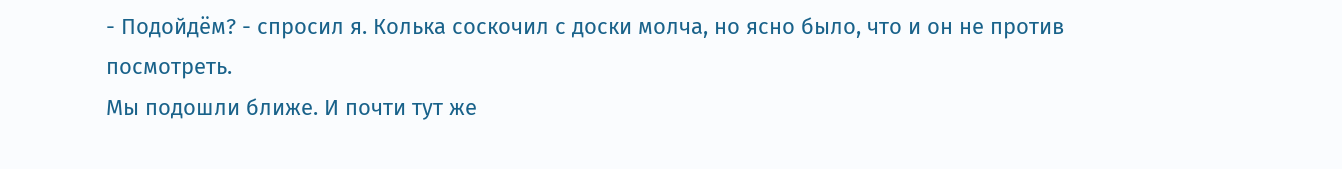- Подойдём? - спросил я. Колька соскочил с доски молча, но ясно было, что и он не против посмотреть.
Мы подошли ближе. И почти тут же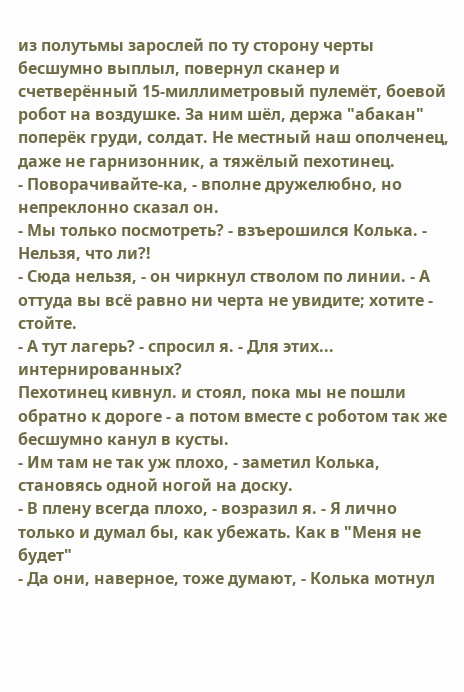из полутьмы зарослей по ту сторону черты бесшумно выплыл, повернул сканер и счетверённый 15-миллиметровый пулемёт, боевой робот на воздушке. За ним шёл, держа "абакан" поперёк груди, солдат. Не местный наш ополченец, даже не гарнизонник, а тяжёлый пехотинец.
- Поворачивайте-ка, - вполне дружелюбно, но непреклонно сказал он.
- Мы только посмотреть? - взъерошился Колька. - Нельзя, что ли?!
- Сюда нельзя, - он чиркнул стволом по линии. - А оттуда вы всё равно ни черта не увидите; хотите - стойте.
- А тут лагерь? - спросил я. - Для этих... интернированных?
Пехотинец кивнул. и стоял, пока мы не пошли обратно к дороге - а потом вместе с роботом так же бесшумно канул в кусты.
- Им там не так уж плохо, - заметил Колька, становясь одной ногой на доску.
- В плену всегда плохо, - возразил я. - Я лично только и думал бы, как убежать. Как в "Меня не будет"
- Да они, наверное, тоже думают, - Колька мотнул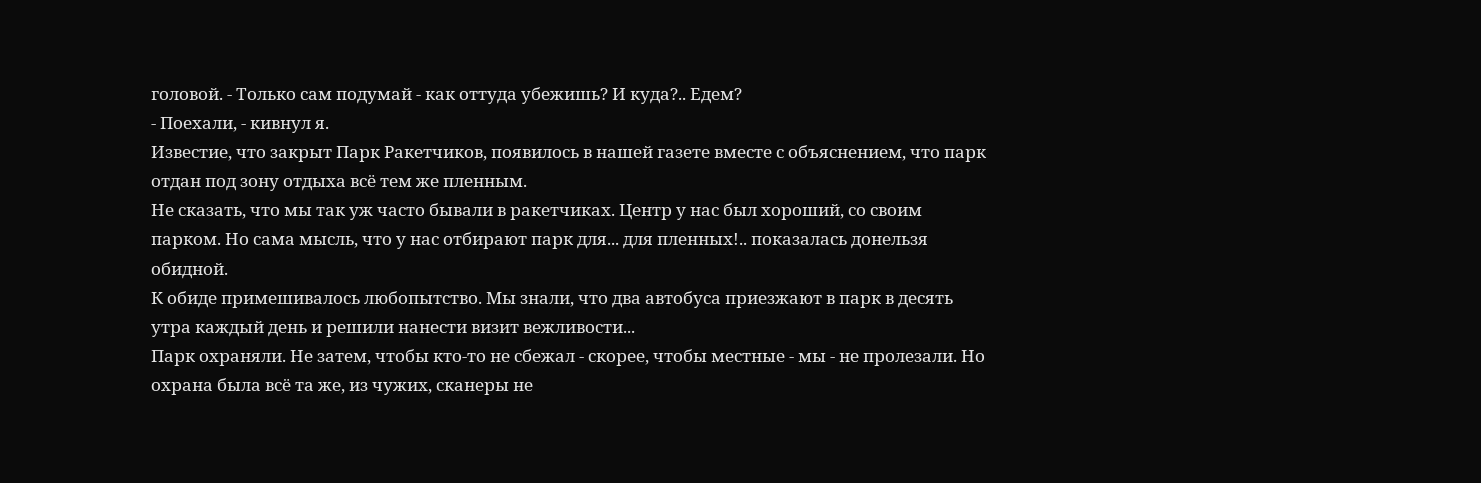головой. - Только сам подумай - как оттуда убежишь? И куда?.. Едем?
- Поехали, - кивнул я.
Известие, что закрыт Парк Ракетчиков, появилось в нашей газете вместе с объяснением, что парк отдан под зону отдыха всё тем же пленным.
Не сказать, что мы так уж часто бывали в ракетчиках. Центр у нас был хороший, со своим парком. Но сама мысль, что у нас отбирают парк для... для пленных!.. показалась донельзя обидной.
К обиде примешивалось любопытство. Мы знали, что два автобуса приезжают в парк в десять утра каждый день и решили нанести визит вежливости...
Парк охраняли. Не затем, чтобы кто-то не сбежал - скорее, чтобы местные - мы - не пролезали. Но охрана была всё та же, из чужих, сканеры не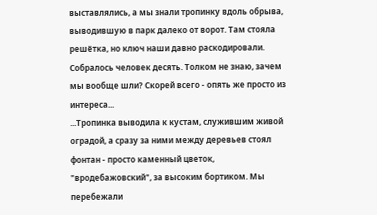выставлялись, а мы знали тропинку вдоль обрыва, выводившую в парк далеко от ворот. Там стояла решётка, но ключ наши давно раскодировали.
Собралось человек десять. Толком не знаю, зачем мы вообще шли? Скорей всего - опять же просто из интереса...
...Тропинка выводила к кустам, служившим живой оградой, а сразу за ними между деревьев стоял фонтан - просто каменный цветок, "вродебажовский", за высоким бортиком. Мы перебежали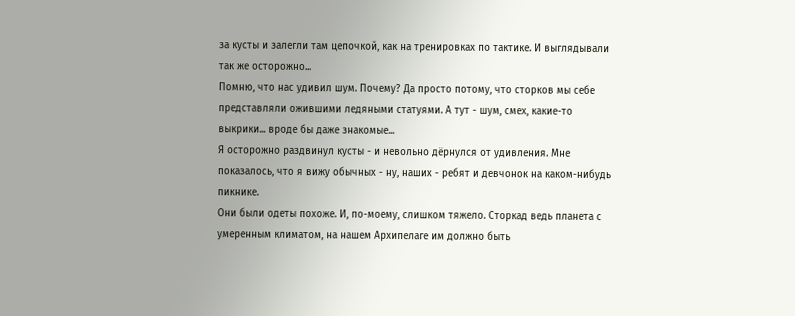за кусты и залегли там цепочкой, как на тренировках по тактике. И выглядывали так же осторожно...
Помню, что нас удивил шум. Почему? Да просто потому, что сторков мы себе представляли ожившими ледяными статуями. А тут - шум, смех, какие-то выкрики... вроде бы даже знакомые...
Я осторожно раздвинул кусты - и невольно дёрнулся от удивления. Мне показалось, что я вижу обычных - ну, наших - ребят и девчонок на каком-нибудь пикнике.
Они были одеты похоже. И, по-моему, слишком тяжело. Сторкад ведь планета с умеренным климатом, на нашем Архипелаге им должно быть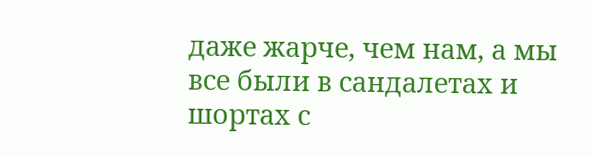даже жарче, чем нам, а мы все были в сандалетах и шортах с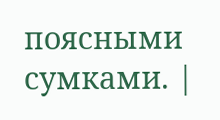поясными сумками. |